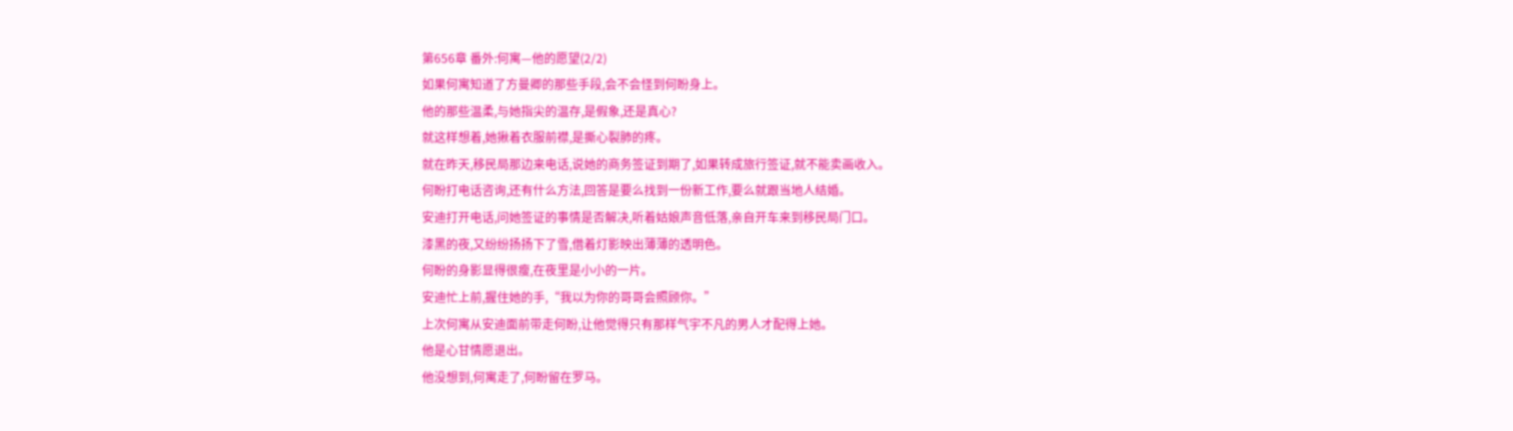第656章 番外:何寓—他的愿望(2/2)
如果何寓知道了方曼卿的那些手段,会不会怪到何盼身上。
他的那些温柔,与她指尖的温存,是假象,还是真心?
就这样想着,她揪着衣服前襟,是撕心裂肺的疼。
就在昨天,移民局那边来电话,说她的商务签证到期了,如果转成旅行签证,就不能卖画收入。
何盼打电话咨询,还有什么方法,回答是要么找到一份新工作,要么就跟当地人结婚。
安迪打开电话,问她签证的事情是否解决,听着姑娘声音低落,亲自开车来到移民局门口。
漆黑的夜,又纷纷扬扬下了雪,借着灯影映出薄薄的透明色。
何盼的身影显得很瘦,在夜里是小小的一片。
安迪忙上前,握住她的手,“我以为你的哥哥会照顾你。”
上次何寓从安迪面前带走何盼,让他觉得只有那样气宇不凡的男人才配得上她。
他是心甘情愿退出。
他没想到,何寓走了,何盼留在罗马。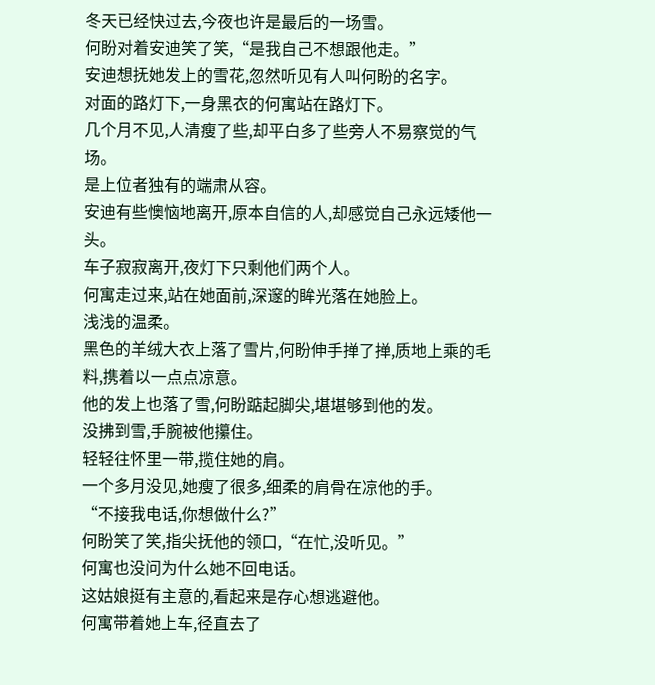冬天已经快过去,今夜也许是最后的一场雪。
何盼对着安迪笑了笑,“是我自己不想跟他走。”
安迪想抚她发上的雪花,忽然听见有人叫何盼的名字。
对面的路灯下,一身黑衣的何寓站在路灯下。
几个月不见,人清瘦了些,却平白多了些旁人不易察觉的气场。
是上位者独有的端肃从容。
安迪有些懊恼地离开,原本自信的人,却感觉自己永远矮他一头。
车子寂寂离开,夜灯下只剩他们两个人。
何寓走过来,站在她面前,深邃的眸光落在她脸上。
浅浅的温柔。
黑色的羊绒大衣上落了雪片,何盼伸手掸了掸,质地上乘的毛料,携着以一点点凉意。
他的发上也落了雪,何盼踮起脚尖,堪堪够到他的发。
没拂到雪,手腕被他攥住。
轻轻往怀里一带,揽住她的肩。
一个多月没见,她瘦了很多,细柔的肩骨在凉他的手。
“不接我电话,你想做什么?”
何盼笑了笑,指尖抚他的领口,“在忙,没听见。”
何寓也没问为什么她不回电话。
这姑娘挺有主意的,看起来是存心想逃避他。
何寓带着她上车,径直去了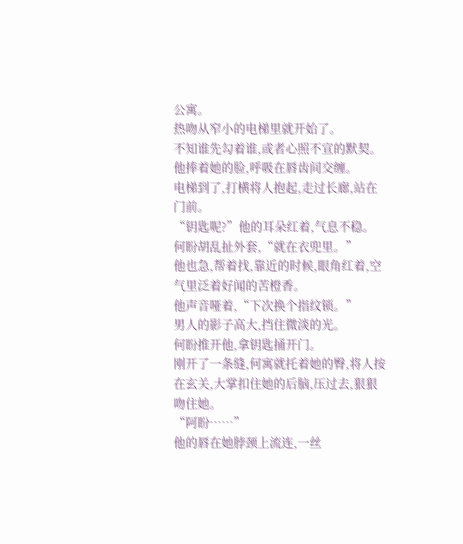公寓。
热吻从窄小的电梯里就开始了。
不知谁先勾着谁,或者心照不宣的默契。
他捧着她的脸,呼吸在唇齿间交缠。
电梯到了,打横将人抱起,走过长廊,站在门前。
“钥匙呢?”他的耳朵红着,气息不稳。
何盼胡乱扯外套,“就在衣兜里。”
他也急,帮着找,靠近的时候,眼角红着,空气里泛着好闻的苦橙香。
他声音哑着,“下次换个指纹锁。”
男人的影子高大,挡住微淡的光。
何盼推开他,拿钥匙捅开门。
刚开了一条缝,何寓就托着她的臀,将人按在玄关,大掌扣住她的后脑,压过去,狠狠吻住她。
“阿盼……”
他的唇在她脖颈上流连,一丝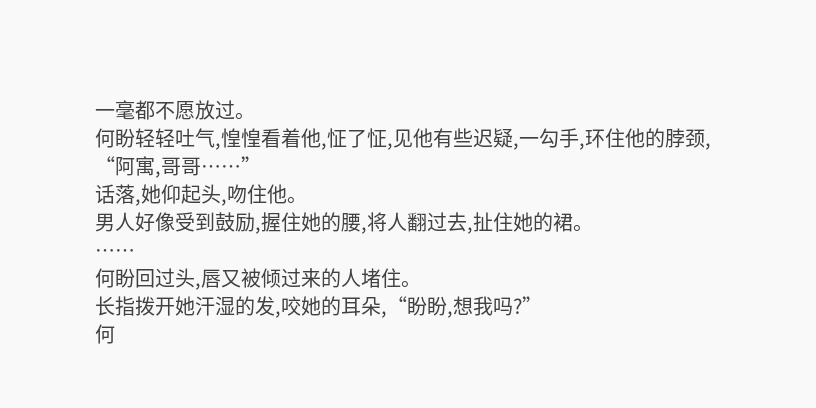一毫都不愿放过。
何盼轻轻吐气,惶惶看着他,怔了怔,见他有些迟疑,一勾手,环住他的脖颈,
“阿寓,哥哥……”
话落,她仰起头,吻住他。
男人好像受到鼓励,握住她的腰,将人翻过去,扯住她的裙。
……
何盼回过头,唇又被倾过来的人堵住。
长指拨开她汗湿的发,咬她的耳朵,“盼盼,想我吗?”
何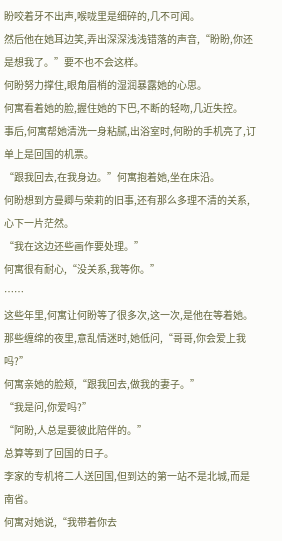盼咬着牙不出声,喉咙里是细碎的,几不可闻。
然后他在她耳边笑,弄出深深浅浅错落的声音,“盼盼,你还是想我了。”要不也不会这样。
何盼努力撑住,眼角眉梢的湿润暴露她的心思。
何寓看着她的脸,握住她的下巴,不断的轻吻,几近失控。
事后,何寓帮她清洗一身粘腻,出浴室时,何盼的手机亮了,订单上是回国的机票。
“跟我回去,在我身边。”何寓抱着她,坐在床沿。
何盼想到方曼卿与荣莉的旧事,还有那么多理不清的关系,心下一片茫然。
“我在这边还些画作要处理。”
何寓很有耐心,“没关系,我等你。”
……
这些年里,何寓让何盼等了很多次,这一次,是他在等着她。
那些缠绵的夜里,意乱情迷时,她低问,“哥哥,你会爱上我吗?”
何寓亲她的脸颊,“跟我回去,做我的妻子。”
“我是问,你爱吗?”
“阿盼,人总是要彼此陪伴的。”
总算等到了回国的日子。
李家的专机将二人送回国,但到达的第一站不是北城,而是南省。
何寓对她说,“我带着你去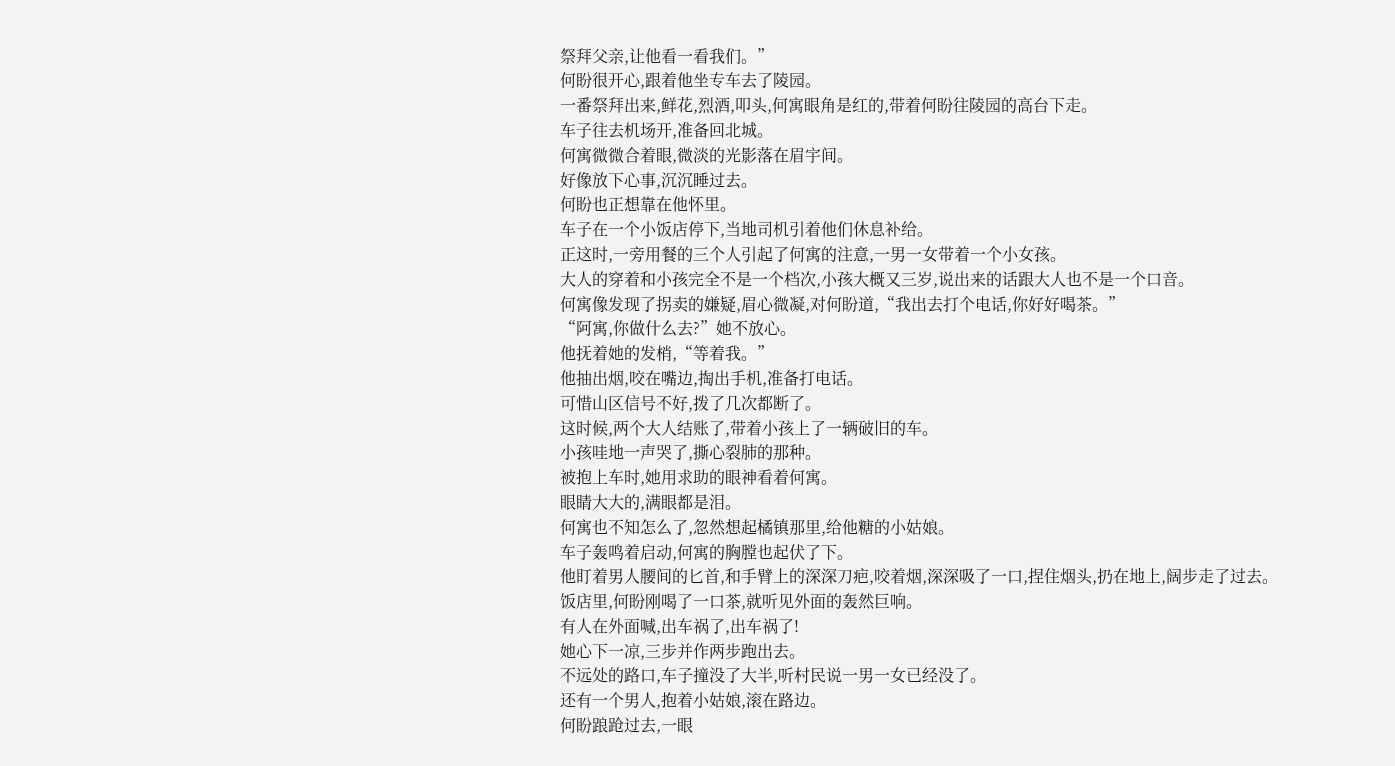祭拜父亲,让他看一看我们。”
何盼很开心,跟着他坐专车去了陵园。
一番祭拜出来,鲜花,烈酒,叩头,何寓眼角是红的,带着何盼往陵园的高台下走。
车子往去机场开,准备回北城。
何寓微微合着眼,微淡的光影落在眉宇间。
好像放下心事,沉沉睡过去。
何盼也正想靠在他怀里。
车子在一个小饭店停下,当地司机引着他们休息补给。
正这时,一旁用餐的三个人引起了何寓的注意,一男一女带着一个小女孩。
大人的穿着和小孩完全不是一个档次,小孩大概又三岁,说出来的话跟大人也不是一个口音。
何寓像发现了拐卖的嫌疑,眉心微凝,对何盼道,“我出去打个电话,你好好喝茶。”
“阿寓,你做什么去?”她不放心。
他抚着她的发梢,“等着我。”
他抽出烟,咬在嘴边,掏出手机,准备打电话。
可惜山区信号不好,拨了几次都断了。
这时候,两个大人结账了,带着小孩上了一辆破旧的车。
小孩哇地一声哭了,撕心裂肺的那种。
被抱上车时,她用求助的眼神看着何寓。
眼睛大大的,满眼都是泪。
何寓也不知怎么了,忽然想起橘镇那里,给他糖的小姑娘。
车子轰鸣着启动,何寓的胸膛也起伏了下。
他盯着男人腰间的匕首,和手臂上的深深刀疤,咬着烟,深深吸了一口,捏住烟头,扔在地上,阔步走了过去。
饭店里,何盼刚喝了一口茶,就听见外面的轰然巨响。
有人在外面喊,出车祸了,出车祸了!
她心下一凉,三步并作两步跑出去。
不远处的路口,车子撞没了大半,听村民说一男一女已经没了。
还有一个男人,抱着小姑娘,滚在路边。
何盼踉跄过去,一眼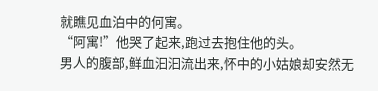就瞧见血泊中的何寓。
“阿寓!”他哭了起来,跑过去抱住他的头。
男人的腹部,鲜血汩汩流出来,怀中的小姑娘却安然无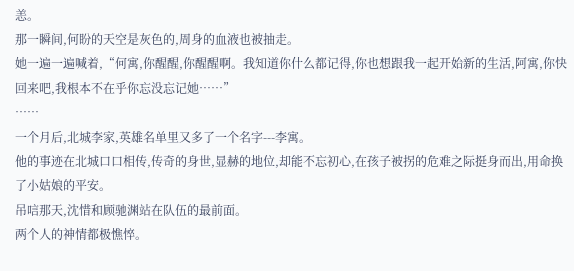恙。
那一瞬间,何盼的天空是灰色的,周身的血液也被抽走。
她一遍一遍喊着,“何寓,你醒醒,你醒醒啊。我知道你什么都记得,你也想跟我一起开始新的生活,阿寓,你快回来吧,我根本不在乎你忘没忘记她……”
……
一个月后,北城李家,英雄名单里又多了一个名字---李寓。
他的事迹在北城口口相传,传奇的身世,显赫的地位,却能不忘初心,在孩子被拐的危难之际挺身而出,用命换了小姑娘的平安。
吊唁那天,沈惜和顾驰渊站在队伍的最前面。
两个人的神情都极憔悴。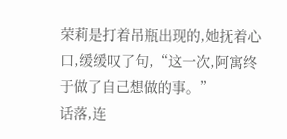荣莉是打着吊瓶出现的,她抚着心口,缓缓叹了句,“这一次,阿寓终于做了自己想做的事。”
话落,连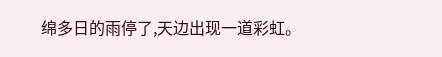绵多日的雨停了,天边出现一道彩虹。